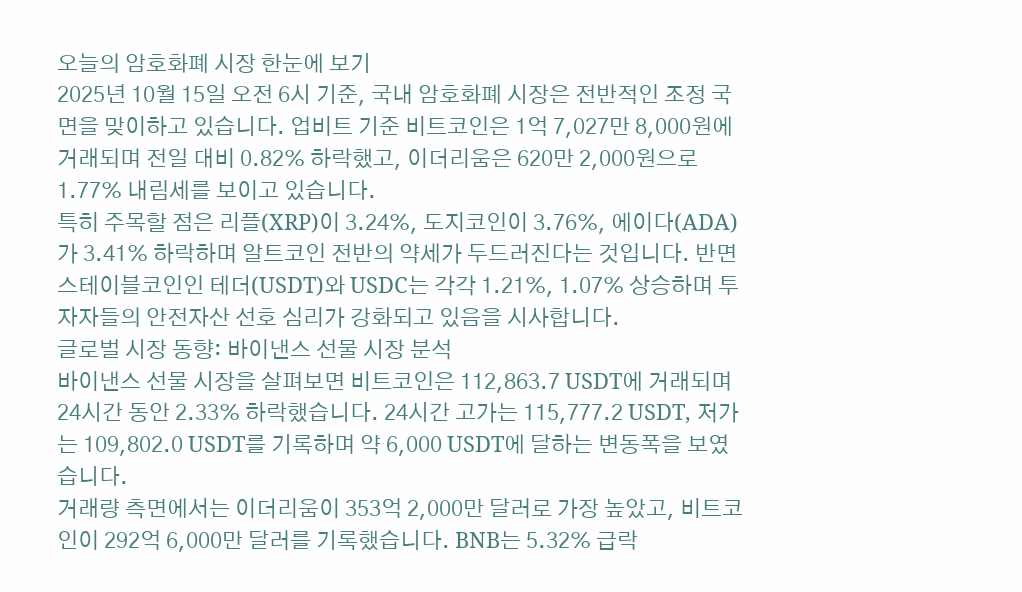오늘의 암호화폐 시장 한눈에 보기
2025년 10월 15일 오전 6시 기준, 국내 암호화폐 시장은 전반적인 조정 국면을 맞이하고 있습니다. 업비트 기준 비트코인은 1억 7,027만 8,000원에 거래되며 전일 대비 0.82% 하락했고, 이더리움은 620만 2,000원으로 1.77% 내림세를 보이고 있습니다.
특히 주목할 점은 리플(XRP)이 3.24%, 도지코인이 3.76%, 에이다(ADA)가 3.41% 하락하며 알트코인 전반의 약세가 두드러진다는 것입니다. 반면 스테이블코인인 테더(USDT)와 USDC는 각각 1.21%, 1.07% 상승하며 투자자들의 안전자산 선호 심리가 강화되고 있음을 시사합니다.
글로벌 시장 동향: 바이낸스 선물 시장 분석
바이낸스 선물 시장을 살펴보면 비트코인은 112,863.7 USDT에 거래되며 24시간 동안 2.33% 하락했습니다. 24시간 고가는 115,777.2 USDT, 저가는 109,802.0 USDT를 기록하며 약 6,000 USDT에 달하는 변동폭을 보였습니다.
거래량 측면에서는 이더리움이 353억 2,000만 달러로 가장 높았고, 비트코인이 292억 6,000만 달러를 기록했습니다. BNB는 5.32% 급락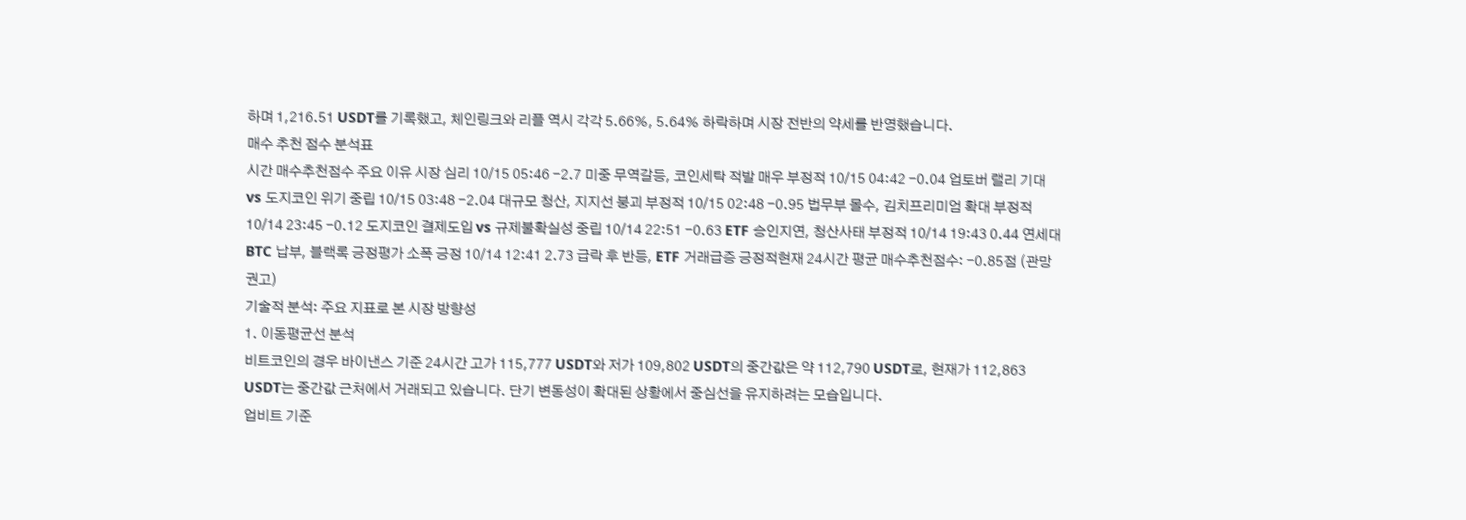하며 1,216.51 USDT를 기록했고, 체인링크와 리플 역시 각각 5.66%, 5.64% 하락하며 시장 전반의 약세를 반영했습니다.
매수 추천 점수 분석표
시간 매수추천점수 주요 이유 시장 심리 10/15 05:46 -2.7 미중 무역갈등, 코인세탁 적발 매우 부정적 10/15 04:42 -0.04 업토버 랠리 기대 vs 도지코인 위기 중립 10/15 03:48 -2.04 대규모 청산, 지지선 붕괴 부정적 10/15 02:48 -0.95 법무부 몰수, 김치프리미엄 확대 부정적 10/14 23:45 -0.12 도지코인 결제도입 vs 규제불확실성 중립 10/14 22:51 -0.63 ETF 승인지연, 청산사태 부정적 10/14 19:43 0.44 연세대 BTC 납부, 블랙록 긍정평가 소폭 긍정 10/14 12:41 2.73 급락 후 반등, ETF 거래급증 긍정적현재 24시간 평균 매수추천점수: -0.85점 (관망 권고)
기술적 분석: 주요 지표로 본 시장 방향성
1. 이동평균선 분석
비트코인의 경우 바이낸스 기준 24시간 고가 115,777 USDT와 저가 109,802 USDT의 중간값은 약 112,790 USDT로, 현재가 112,863 USDT는 중간값 근처에서 거래되고 있습니다. 단기 변동성이 확대된 상황에서 중심선을 유지하려는 모습입니다.
업비트 기준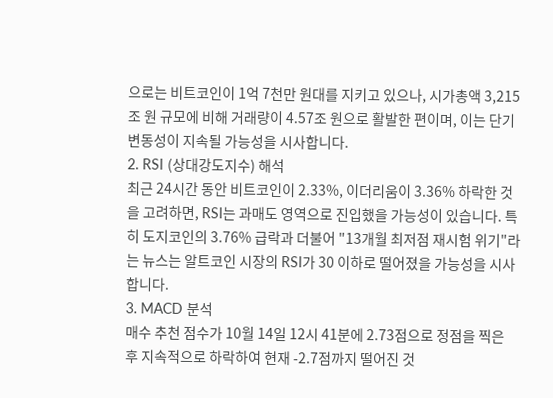으로는 비트코인이 1억 7천만 원대를 지키고 있으나, 시가총액 3,215조 원 규모에 비해 거래량이 4.57조 원으로 활발한 편이며, 이는 단기 변동성이 지속될 가능성을 시사합니다.
2. RSI (상대강도지수) 해석
최근 24시간 동안 비트코인이 2.33%, 이더리움이 3.36% 하락한 것을 고려하면, RSI는 과매도 영역으로 진입했을 가능성이 있습니다. 특히 도지코인의 3.76% 급락과 더불어 "13개월 최저점 재시험 위기"라는 뉴스는 알트코인 시장의 RSI가 30 이하로 떨어졌을 가능성을 시사합니다.
3. MACD 분석
매수 추천 점수가 10월 14일 12시 41분에 2.73점으로 정점을 찍은 후 지속적으로 하락하여 현재 -2.7점까지 떨어진 것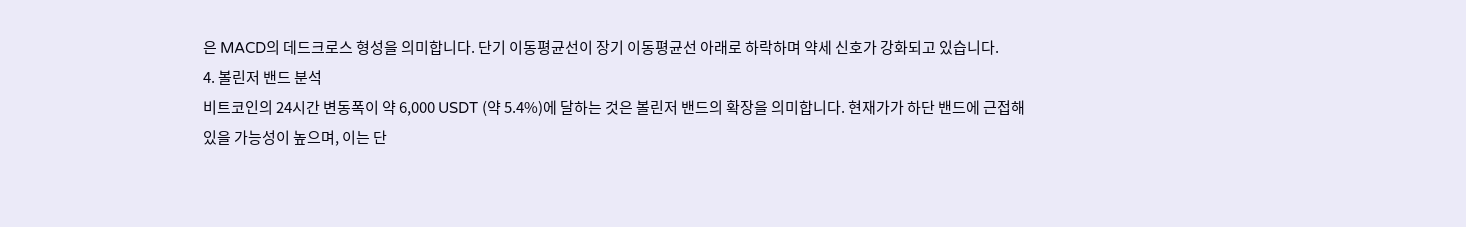은 MACD의 데드크로스 형성을 의미합니다. 단기 이동평균선이 장기 이동평균선 아래로 하락하며 약세 신호가 강화되고 있습니다.
4. 볼린저 밴드 분석
비트코인의 24시간 변동폭이 약 6,000 USDT (약 5.4%)에 달하는 것은 볼린저 밴드의 확장을 의미합니다. 현재가가 하단 밴드에 근접해 있을 가능성이 높으며, 이는 단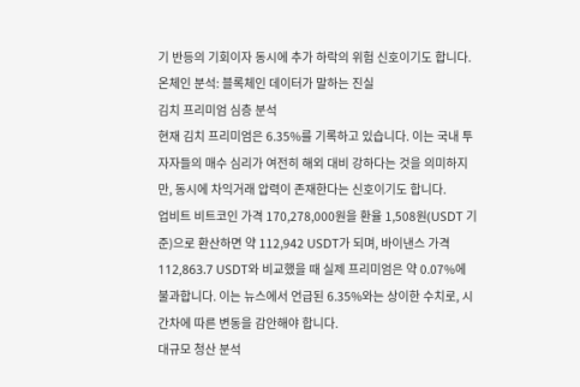기 반등의 기회이자 동시에 추가 하락의 위험 신호이기도 합니다.
온체인 분석: 블록체인 데이터가 말하는 진실
김치 프리미엄 심층 분석
현재 김치 프리미엄은 6.35%를 기록하고 있습니다. 이는 국내 투자자들의 매수 심리가 여전히 해외 대비 강하다는 것을 의미하지만, 동시에 차익거래 압력이 존재한다는 신호이기도 합니다.
업비트 비트코인 가격 170,278,000원을 환율 1,508원(USDT 기준)으로 환산하면 약 112,942 USDT가 되며, 바이낸스 가격 112,863.7 USDT와 비교했을 때 실제 프리미엄은 약 0.07%에 불과합니다. 이는 뉴스에서 언급된 6.35%와는 상이한 수치로, 시간차에 따른 변동을 감안해야 합니다.
대규모 청산 분석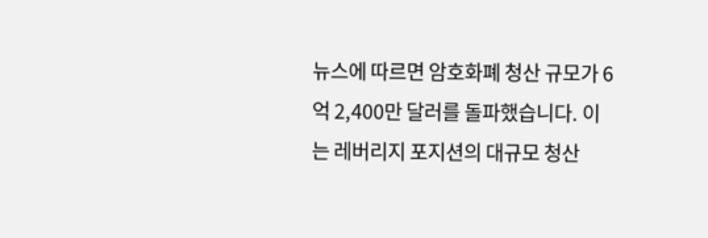뉴스에 따르면 암호화폐 청산 규모가 6억 2,400만 달러를 돌파했습니다. 이는 레버리지 포지션의 대규모 청산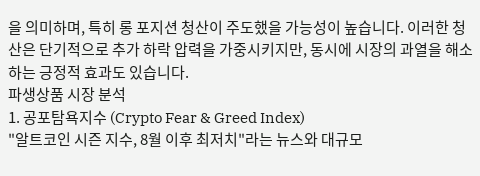을 의미하며, 특히 롱 포지션 청산이 주도했을 가능성이 높습니다. 이러한 청산은 단기적으로 추가 하락 압력을 가중시키지만, 동시에 시장의 과열을 해소하는 긍정적 효과도 있습니다.
파생상품 시장 분석
1. 공포탐욕지수 (Crypto Fear & Greed Index)
"알트코인 시즌 지수, 8월 이후 최저치"라는 뉴스와 대규모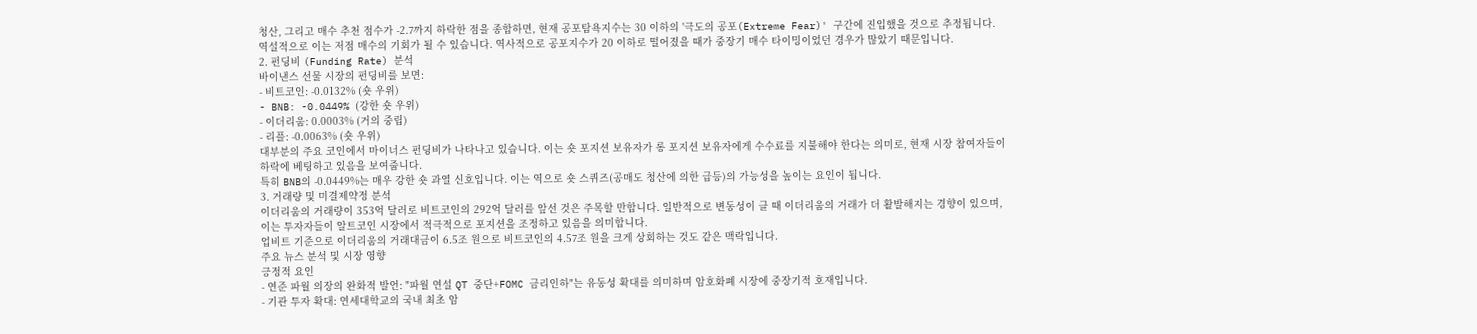청산, 그리고 매수 추천 점수가 -2.7까지 하락한 점을 종합하면, 현재 공포탐욕지수는 30 이하의 '극도의 공포(Extreme Fear)' 구간에 진입했을 것으로 추정됩니다.
역설적으로 이는 저점 매수의 기회가 될 수 있습니다. 역사적으로 공포지수가 20 이하로 떨어졌을 때가 중장기 매수 타이밍이었던 경우가 많았기 때문입니다.
2. 펀딩비 (Funding Rate) 분석
바이낸스 선물 시장의 펀딩비를 보면:
- 비트코인: -0.0132% (숏 우위)
- BNB: -0.0449% (강한 숏 우위)
- 이더리움: 0.0003% (거의 중립)
- 리플: -0.0063% (숏 우위)
대부분의 주요 코인에서 마이너스 펀딩비가 나타나고 있습니다. 이는 숏 포지션 보유자가 롱 포지션 보유자에게 수수료를 지불해야 한다는 의미로, 현재 시장 참여자들이 하락에 베팅하고 있음을 보여줍니다.
특히 BNB의 -0.0449%는 매우 강한 숏 과열 신호입니다. 이는 역으로 숏 스퀴즈(공매도 청산에 의한 급등)의 가능성을 높이는 요인이 됩니다.
3. 거래량 및 미결제약정 분석
이더리움의 거래량이 353억 달러로 비트코인의 292억 달러를 앞선 것은 주목할 만합니다. 일반적으로 변동성이 클 때 이더리움의 거래가 더 활발해지는 경향이 있으며, 이는 투자자들이 알트코인 시장에서 적극적으로 포지션을 조정하고 있음을 의미합니다.
업비트 기준으로 이더리움의 거래대금이 6.5조 원으로 비트코인의 4.57조 원을 크게 상회하는 것도 같은 맥락입니다.
주요 뉴스 분석 및 시장 영향
긍정적 요인
- 연준 파월 의장의 완화적 발언: "파월 연설 QT 중단+FOMC 금리인하"는 유동성 확대를 의미하며 암호화폐 시장에 중장기적 호재입니다.
- 기관 투자 확대: 연세대학교의 국내 최초 암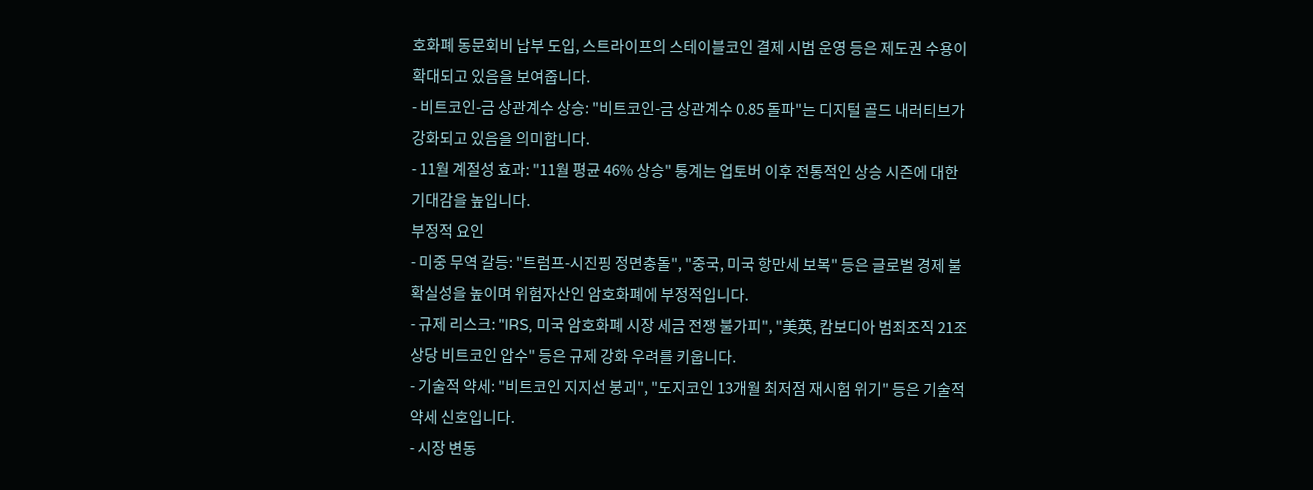호화폐 동문회비 납부 도입, 스트라이프의 스테이블코인 결제 시범 운영 등은 제도권 수용이 확대되고 있음을 보여줍니다.
- 비트코인-금 상관계수 상승: "비트코인-금 상관계수 0.85 돌파"는 디지털 골드 내러티브가 강화되고 있음을 의미합니다.
- 11월 계절성 효과: "11월 평균 46% 상승" 통계는 업토버 이후 전통적인 상승 시즌에 대한 기대감을 높입니다.
부정적 요인
- 미중 무역 갈등: "트럼프-시진핑 정면충돌", "중국, 미국 항만세 보복" 등은 글로벌 경제 불확실성을 높이며 위험자산인 암호화폐에 부정적입니다.
- 규제 리스크: "IRS, 미국 암호화폐 시장 세금 전쟁 불가피", "美英, 캄보디아 범죄조직 21조 상당 비트코인 압수" 등은 규제 강화 우려를 키웁니다.
- 기술적 약세: "비트코인 지지선 붕괴", "도지코인 13개월 최저점 재시험 위기" 등은 기술적 약세 신호입니다.
- 시장 변동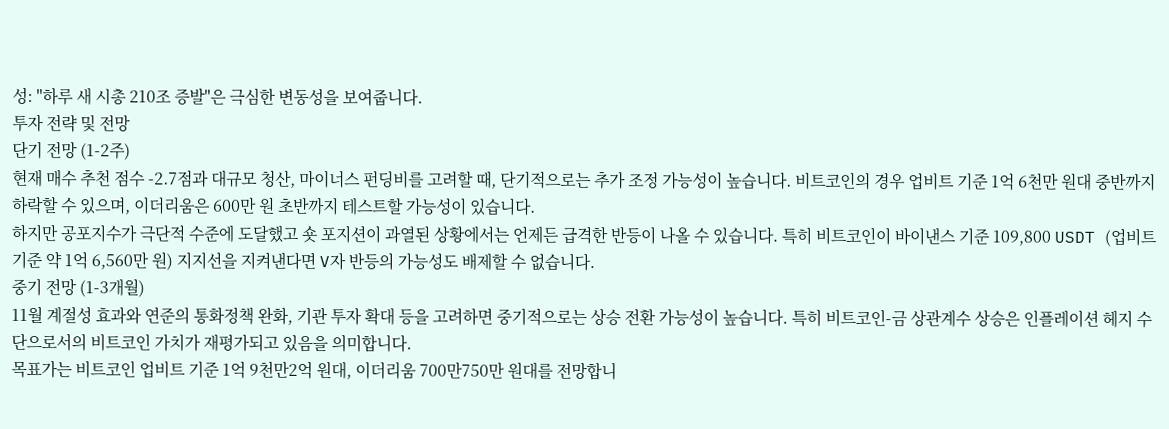성: "하루 새 시총 210조 증발"은 극심한 변동성을 보여줍니다.
투자 전략 및 전망
단기 전망 (1-2주)
현재 매수 추천 점수 -2.7점과 대규모 청산, 마이너스 펀딩비를 고려할 때, 단기적으로는 추가 조정 가능성이 높습니다. 비트코인의 경우 업비트 기준 1억 6천만 원대 중반까지 하락할 수 있으며, 이더리움은 600만 원 초반까지 테스트할 가능성이 있습니다.
하지만 공포지수가 극단적 수준에 도달했고 숏 포지션이 과열된 상황에서는 언제든 급격한 반등이 나올 수 있습니다. 특히 비트코인이 바이낸스 기준 109,800 USDT (업비트 기준 약 1억 6,560만 원) 지지선을 지켜낸다면 V자 반등의 가능성도 배제할 수 없습니다.
중기 전망 (1-3개월)
11월 계절성 효과와 연준의 통화정책 완화, 기관 투자 확대 등을 고려하면 중기적으로는 상승 전환 가능성이 높습니다. 특히 비트코인-금 상관계수 상승은 인플레이션 헤지 수단으로서의 비트코인 가치가 재평가되고 있음을 의미합니다.
목표가는 비트코인 업비트 기준 1억 9천만2억 원대, 이더리움 700만750만 원대를 전망합니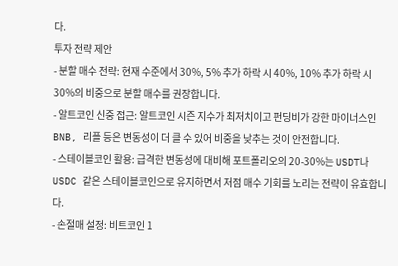다.
투자 전략 제안
- 분할 매수 전략: 현재 수준에서 30%, 5% 추가 하락 시 40%, 10% 추가 하락 시 30%의 비중으로 분할 매수를 권장합니다.
- 알트코인 신중 접근: 알트코인 시즌 지수가 최저치이고 펀딩비가 강한 마이너스인 BNB, 리플 등은 변동성이 더 클 수 있어 비중을 낮추는 것이 안전합니다.
- 스테이블코인 활용: 급격한 변동성에 대비해 포트폴리오의 20-30%는 USDT나 USDC 같은 스테이블코인으로 유지하면서 저점 매수 기회를 노리는 전략이 유효합니다.
- 손절매 설정: 비트코인 1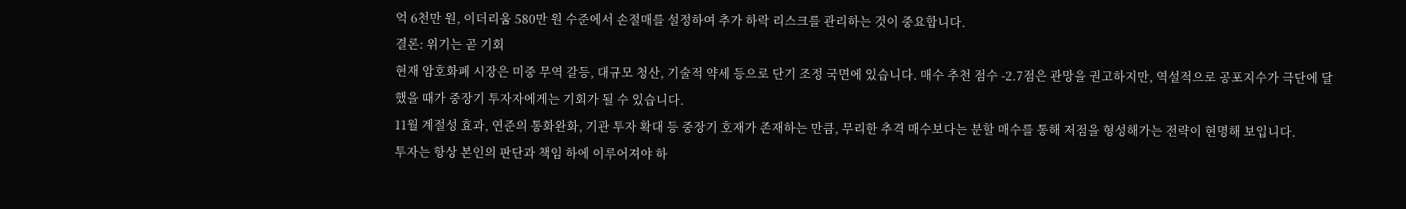억 6천만 원, 이더리움 580만 원 수준에서 손절매를 설정하여 추가 하락 리스크를 관리하는 것이 중요합니다.
결론: 위기는 곧 기회
현재 암호화폐 시장은 미중 무역 갈등, 대규모 청산, 기술적 약세 등으로 단기 조정 국면에 있습니다. 매수 추천 점수 -2.7점은 관망을 권고하지만, 역설적으로 공포지수가 극단에 달했을 때가 중장기 투자자에게는 기회가 될 수 있습니다.
11월 계절성 효과, 연준의 통화완화, 기관 투자 확대 등 중장기 호재가 존재하는 만큼, 무리한 추격 매수보다는 분할 매수를 통해 저점을 형성해가는 전략이 현명해 보입니다.
투자는 항상 본인의 판단과 책임 하에 이루어져야 하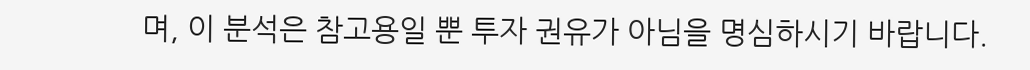며, 이 분석은 참고용일 뿐 투자 권유가 아님을 명심하시기 바랍니다.